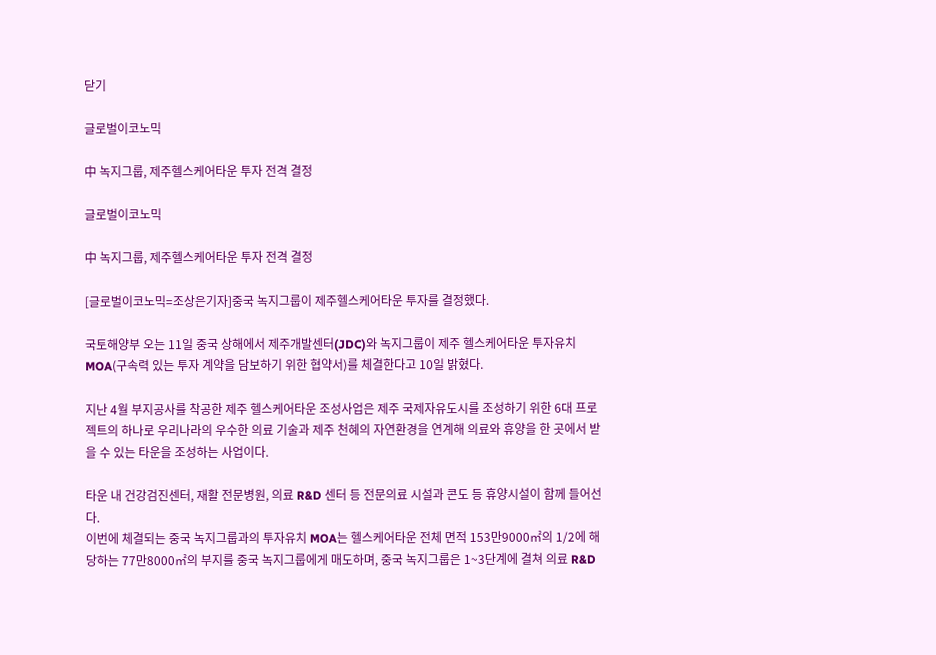닫기

글로벌이코노믹

中 녹지그룹, 제주헬스케어타운 투자 전격 결정

글로벌이코노믹

中 녹지그룹, 제주헬스케어타운 투자 전격 결정

[글로벌이코노믹=조상은기자]중국 녹지그룹이 제주헬스케어타운 투자를 결정했다.

국토해양부 오는 11일 중국 상해에서 제주개발센터(JDC)와 녹지그룹이 제주 헬스케어타운 투자유치 MOA(구속력 있는 투자 계약을 담보하기 위한 협약서)를 체결한다고 10일 밝혔다.

지난 4월 부지공사를 착공한 제주 헬스케어타운 조성사업은 제주 국제자유도시를 조성하기 위한 6대 프로젝트의 하나로 우리나라의 우수한 의료 기술과 제주 천혜의 자연환경을 연계해 의료와 휴양을 한 곳에서 받을 수 있는 타운을 조성하는 사업이다.

타운 내 건강검진센터, 재활 전문병원, 의료 R&D 센터 등 전문의료 시설과 콘도 등 휴양시설이 함께 들어선다.
이번에 체결되는 중국 녹지그룹과의 투자유치 MOA는 헬스케어타운 전체 면적 153만9000㎡의 1/2에 해당하는 77만8000㎡의 부지를 중국 녹지그룹에게 매도하며, 중국 녹지그룹은 1~3단계에 결쳐 의료 R&D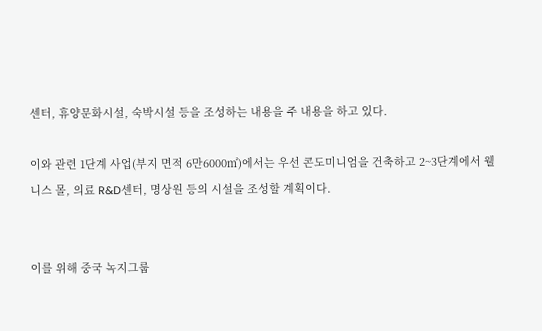센터, 휴양문화시설, 숙박시설 등을 조성하는 내용을 주 내용을 하고 있다.

이와 관련 1단계 사업(부지 면적 6만6000㎡)에서는 우선 콘도미니엄을 건축하고 2~3단계에서 웰니스 몰, 의료 R&D센터, 명상원 등의 시설을 조성할 계획이다.


이를 위해 중국 녹지그룹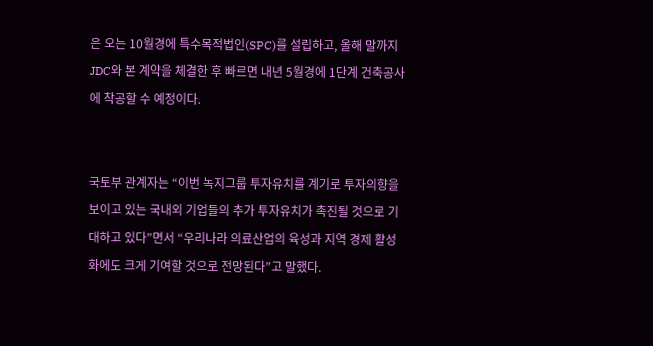은 오는 10월경에 특수목적법인(SPC)를 설립하고, 올해 말까지 JDC와 본 계약을 체결한 후 빠르면 내년 5월경에 1단계 건축공사에 착공할 수 예정이다.


국토부 관계자는 “이번 녹지그룹 투자유치를 계기로 투자의향을 보이고 있는 국내외 기업들의 추가 투자유치가 촉진될 것으로 기대하고 있다”면서 “우리나라 의료산업의 육성과 지역 경제 활성화에도 크게 기여할 것으로 전망된다”고 말했다.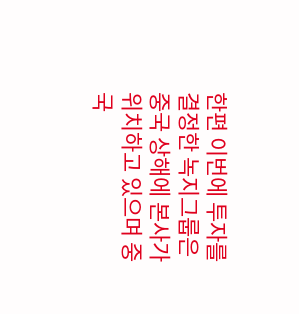한편 이번에 투자를 결정한 녹지그룹은 중국 상해에 본사가 위치하고 있으며 중국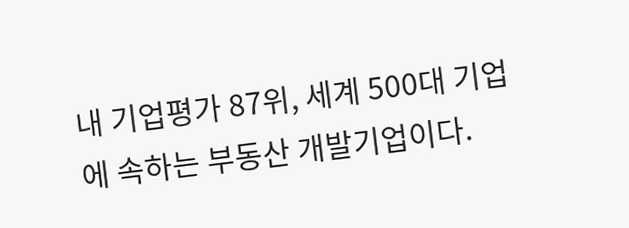내 기업평가 87위, 세계 500대 기업에 속하는 부동산 개발기업이다.